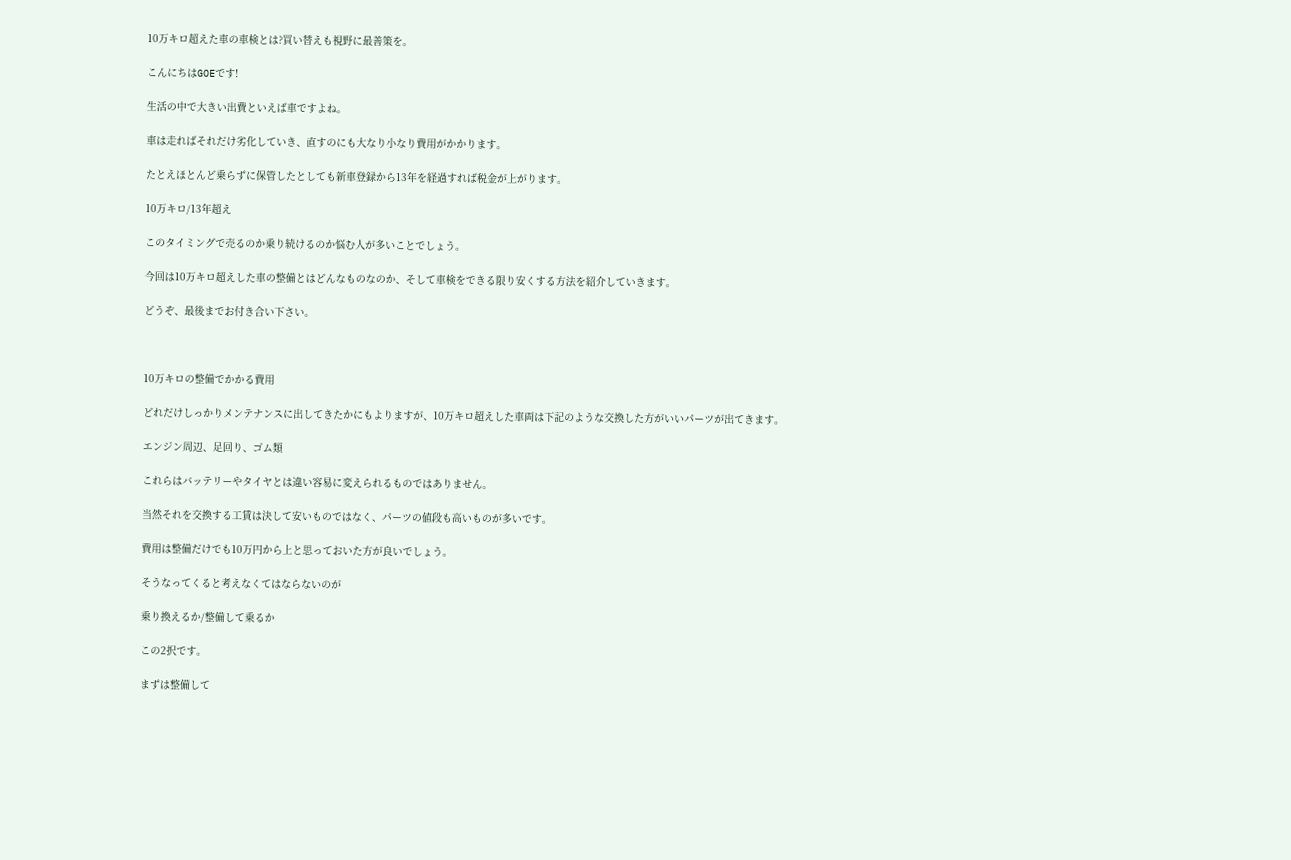10万キロ超えた車の車検とは?買い替えも視野に最善策を。

こんにちはGOEです!

生活の中で大きい出費といえば車ですよね。

車は走ればそれだけ劣化していき、直すのにも大なり小なり費用がかかります。

たとえほとんど乗らずに保管したとしても新車登録から13年を経過すれば税金が上がります。

10万キロ/13年超え

このタイミングで売るのか乗り続けるのか悩む人が多いことでしょう。

今回は10万キロ超えした車の整備とはどんなものなのか、そして車検をできる限り安くする方法を紹介していきます。

どうぞ、最後までお付き合い下さい。



10万キロの整備でかかる費用

どれだけしっかりメンテナンスに出してきたかにもよりますが、10万キロ超えした車両は下記のような交換した方がいいパーツが出てきます。

エンジン周辺、足回り、ゴム類

これらはバッテリーやタイヤとは違い容易に変えられるものではありません。

当然それを交換する工賃は決して安いものではなく、パーツの値段も高いものが多いです。

費用は整備だけでも10万円から上と思っておいた方が良いでしょう。

そうなってくると考えなくてはならないのが

乗り換えるか/整備して乗るか

この2択です。

まずは整備して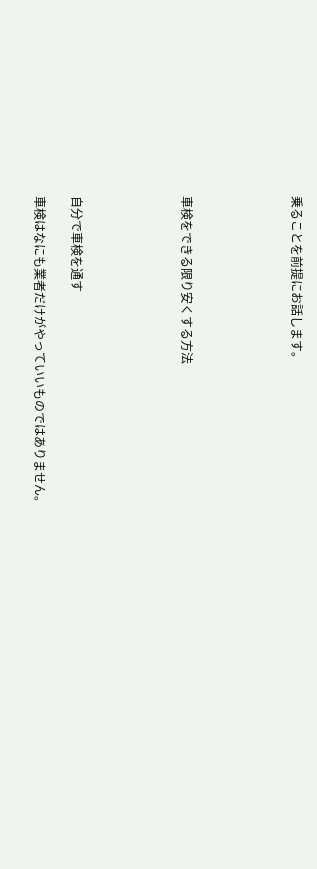乗ることを前提にお話します。





車検をできる限り安くする方法





自分で車検を通す

車検はなにも業者だけがやっていいものではありません。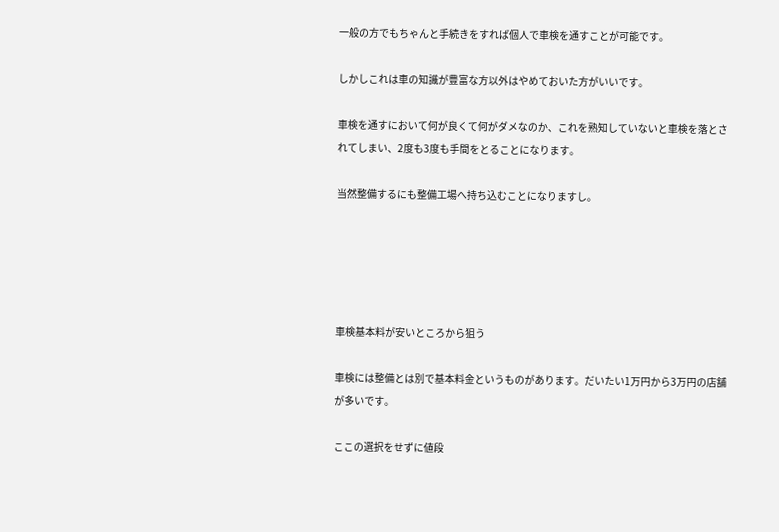一般の方でもちゃんと手続きをすれば個人で車検を通すことが可能です。

しかしこれは車の知識が豊富な方以外はやめておいた方がいいです。

車検を通すにおいて何が良くて何がダメなのか、これを熟知していないと車検を落とされてしまい、2度も3度も手間をとることになります。

当然整備するにも整備工場へ持ち込むことになりますし。





車検基本料が安いところから狙う

車検には整備とは別で基本料金というものがあります。だいたい1万円から3万円の店舗が多いです。

ここの選択をせずに値段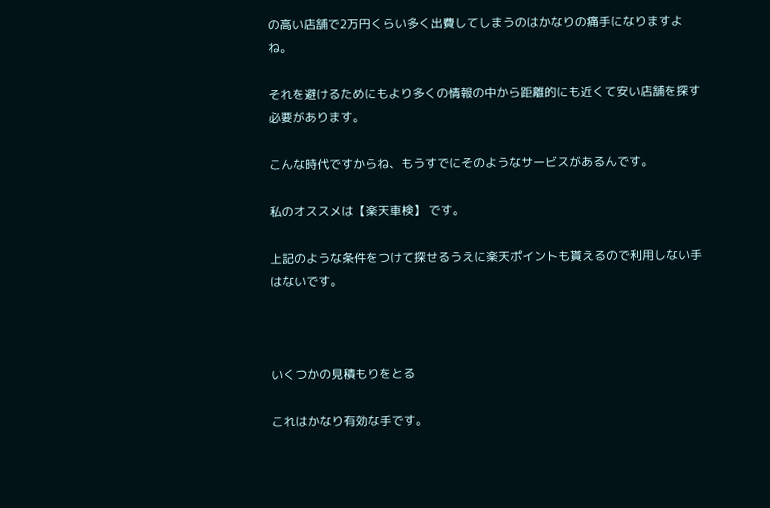の高い店舗で2万円くらい多く出費してしまうのはかなりの痛手になりますよね。

それを避けるためにもより多くの情報の中から距離的にも近くて安い店舗を探す必要があります。

こんな時代ですからね、もうすでにそのようなサービスがあるんです。

私のオススメは【楽天車検】 です。

上記のような条件をつけて探せるうえに楽天ポイントも貰えるので利用しない手はないです。



いくつかの見積もりをとる

これはかなり有効な手です。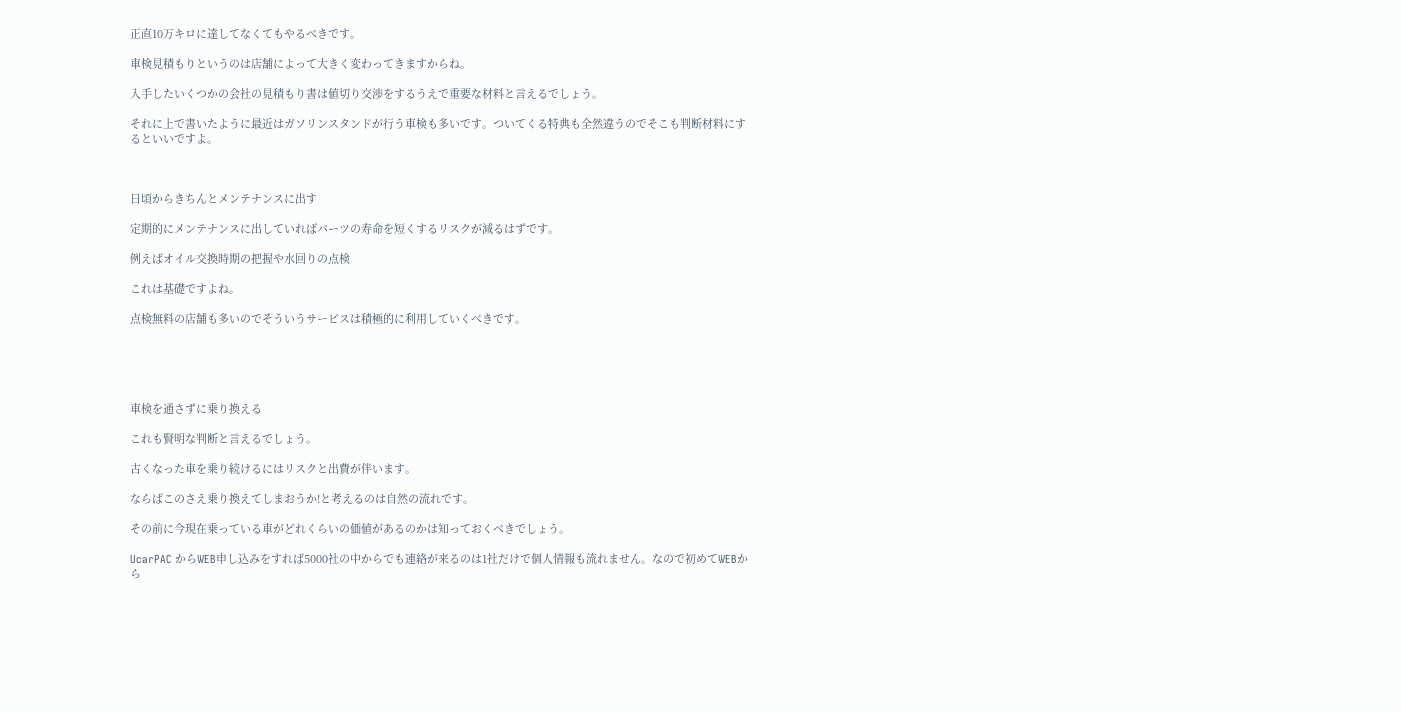正直10万キロに達してなくてもやるべきです。

車検見積もりというのは店舗によって大きく変わってきますからね。

入手したいくつかの会社の見積もり書は値切り交渉をするうえで重要な材料と言えるでしょう。

それに上で書いたように最近はガソリンスタンドが行う車検も多いです。ついてくる特典も全然違うのでそこも判断材料にするといいですよ。



日頃からきちんとメンテナンスに出す

定期的にメンテナンスに出していればパーツの寿命を短くするリスクが減るはずです。

例えばオイル交換時期の把握や水回りの点検

これは基礎ですよね。

点検無料の店舗も多いのでそういうサービスは積極的に利用していくべきです。





車検を通さずに乗り換える

これも賢明な判断と言えるでしょう。

古くなった車を乗り続けるにはリスクと出費が伴います。

ならばこのさえ乗り換えてしまおうか!と考えるのは自然の流れです。

その前に今現在乗っている車がどれくらいの価値があるのかは知っておくべきでしょう。

UcarPAC からWEB申し込みをすれば5000社の中からでも連絡が来るのは1社だけで個人情報も流れません。なので初めてWEBから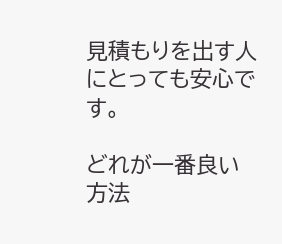見積もりを出す人にとっても安心です。

どれが一番良い方法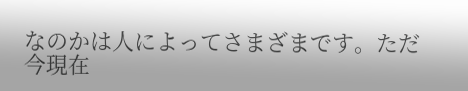なのかは人によってさまざまです。ただ今現在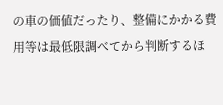の車の価値だったり、整備にかかる費用等は最低限調べてから判断するほ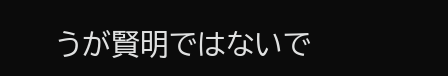うが賢明ではないで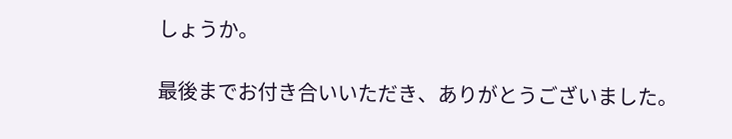しょうか。

最後までお付き合いいただき、ありがとうございました。